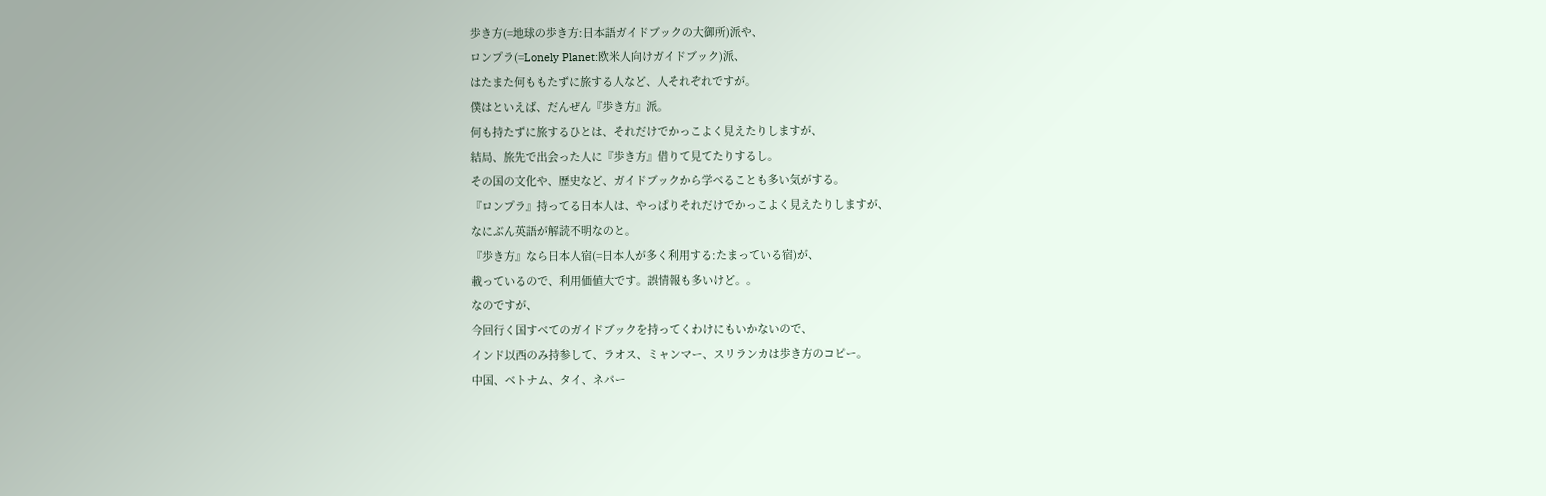歩き方(=地球の歩き方:日本語ガイドブックの大御所)派や、
ロンプラ(=Lonely Planet:欧米人向けガイドブック)派、
はたまた何ももたずに旅する人など、人それぞれですが。
僕はといえば、だんぜん『歩き方』派。
何も持たずに旅するひとは、それだけでかっこよく見えたりしますが、
結局、旅先で出会った人に『歩き方』借りて見てたりするし。
その国の文化や、歴史など、ガイドブックから学べることも多い気がする。
『ロンプラ』持ってる日本人は、やっぱりそれだけでかっこよく見えたりしますが、
なにぶん英語が解読不明なのと。
『歩き方』なら日本人宿(=日本人が多く利用する:たまっている宿)が、
載っているので、利用価値大です。誤情報も多いけど。。
なのですが、
今回行く国すべてのガイドブックを持ってくわけにもいかないので、
インド以西のみ持参して、ラオス、ミャンマー、スリランカは歩き方のコピー。
中国、ベトナム、タイ、ネパー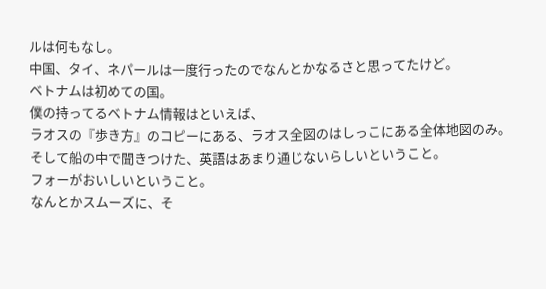ルは何もなし。
中国、タイ、ネパールは一度行ったのでなんとかなるさと思ってたけど。
ベトナムは初めての国。
僕の持ってるベトナム情報はといえば、
ラオスの『歩き方』のコピーにある、ラオス全図のはしっこにある全体地図のみ。
そして船の中で聞きつけた、英語はあまり通じないらしいということ。
フォーがおいしいということ。
なんとかスムーズに、そ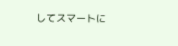してスマートに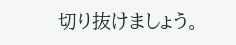切り抜けましょう。